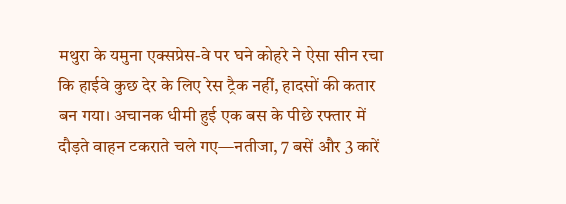मथुरा के यमुना एक्सप्रेस-वे पर घने कोहरे ने ऐसा सीन रचा कि हाईवे कुछ देर के लिए रेस ट्रैक नहीं, हादसों की कतार बन गया। अचानक धीमी हुई एक बस के पीछे रफ्तार में दौड़ते वाहन टकराते चले गए—नतीजा, 7 बसें और 3 कारें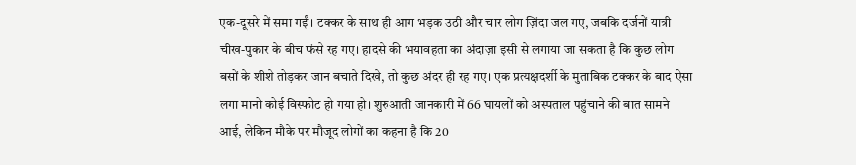एक-दूसरे में समा गईं। टक्कर के साथ ही आग भड़क उठी और चार लोग ज़िंदा जल गए, जबकि दर्जनों यात्री चीख-पुकार के बीच फंसे रह गए। हादसे की भयावहता का अंदाज़ा इसी से लगाया जा सकता है कि कुछ लोग बसों के शीशे तोड़कर जान बचाते दिखे, तो कुछ अंदर ही रह गए। एक प्रत्यक्षदर्शी के मुताबिक टक्कर के बाद ऐसा लगा मानो कोई विस्फोट हो गया हो। शुरुआती जानकारी में 66 घायलों को अस्पताल पहुंचाने की बात सामने आई, लेकिन मौके पर मौजूद लोगों का कहना है कि 20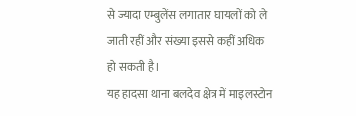से ज्यादा एम्बुलेंस लगातार घायलों को ले जाती रहीं और संख्या इससे कहीं अधिक हो सकती है।
यह हादसा थाना बलदेव क्षेत्र में माइलस्टोन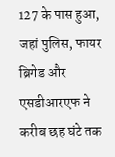127 के पास हुआ, जहां पुलिस, फायर ब्रिगेड और एसडीआरएफ ने करीब छह घंटे तक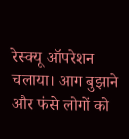रेस्क्यू ऑपरेशन चलाया। आग बुझाने और फंसे लोगों को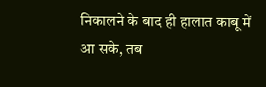निकालने के बाद ही हालात काबू में आ सके, तब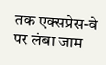तक एक्सप्रेस-वे पर लंबा जाम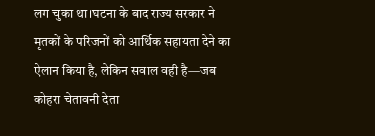लग चुका था।घटना के बाद राज्य सरकार ने मृतकों के परिजनों को आर्थिक सहायता देने का ऐलान किया है, लेकिन सवाल वही है—जब कोहरा चेतावनी देता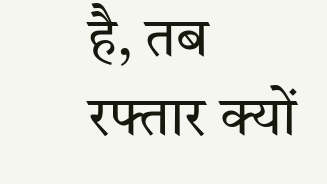है, तब रफ्तार क्यों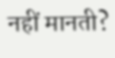नहीं मानती?